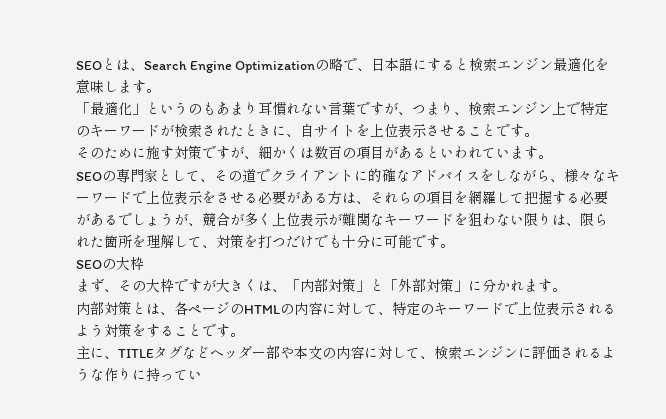SEOとは、Search Engine Optimizationの略で、日本語にすると検索エンジン最適化を意味します。
「最適化」というのもあまり耳慣れない言葉ですが、つまり、検索エンジン上で特定のキーワードが検索されたときに、自サイトを上位表示させることです。
そのために施す対策ですが、細かくは数百の項目があるといわれています。
SEOの専門家として、その道でクライアントに的確なアドバイスをしながら、様々なキーワードで上位表示をさせる必要がある方は、それらの項目を網羅して把握する必要があるでしょうが、競合が多く上位表示が難関なキーワードを狙わない限りは、限られた箇所を理解して、対策を打つだけでも十分に可能です。
SEOの大枠
まず、その大枠ですが大きくは、「内部対策」と「外部対策」に分かれます。
内部対策とは、各ページのHTMLの内容に対して、特定のキーワードで上位表示されるよう対策をすることです。
主に、TITLEタグなどヘッダー部や本文の内容に対して、検索エンジンに評価されるような作りに持ってい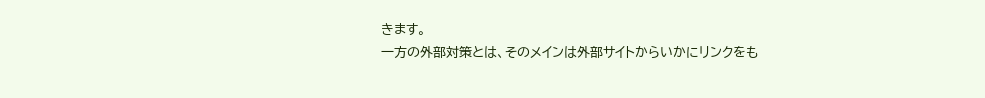きます。
一方の外部対策とは、そのメインは外部サイトからいかにリンクをも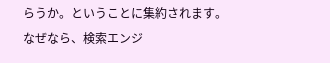らうか。ということに集約されます。
なぜなら、検索エンジ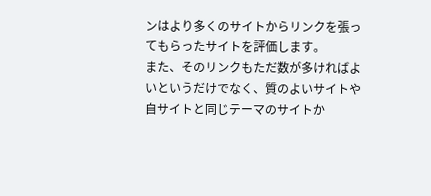ンはより多くのサイトからリンクを張ってもらったサイトを評価します。
また、そのリンクもただ数が多ければよいというだけでなく、質のよいサイトや自サイトと同じテーマのサイトか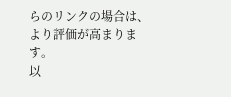らのリンクの場合は、より評価が高まります。
以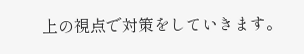上の視点で対策をしていきます。